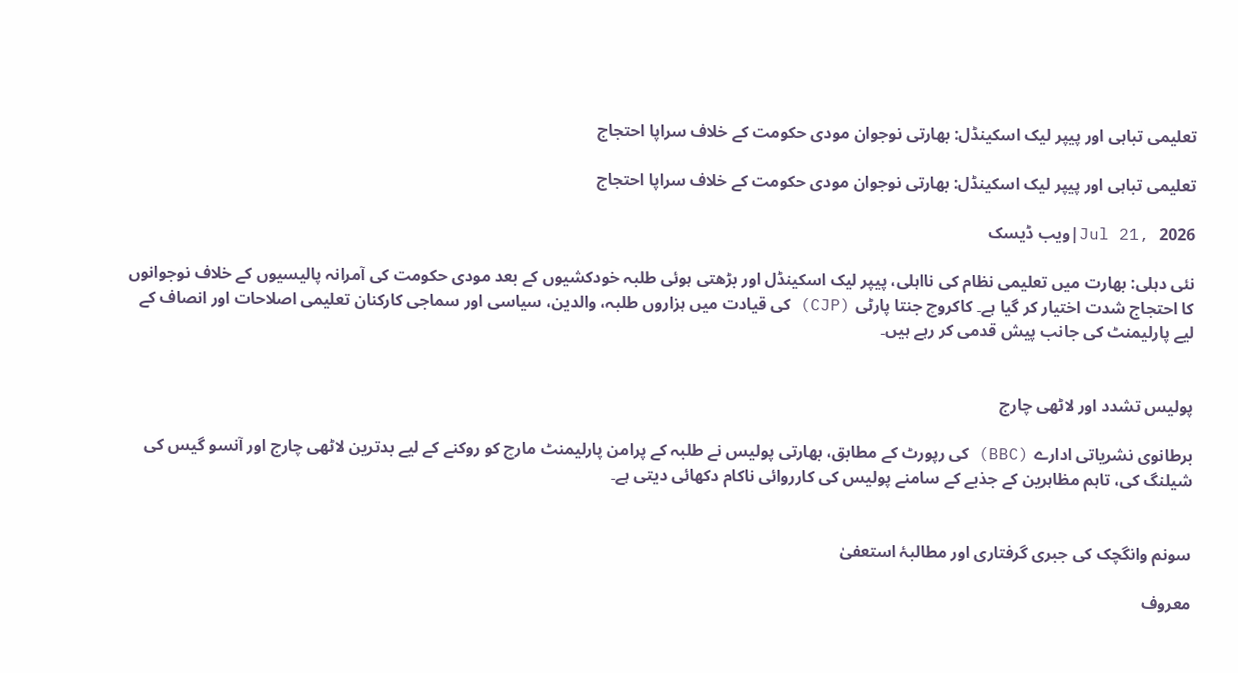تعلیمی تباہی اور پیپر لیک اسکینڈل: بھارتی نوجوان مودی حکومت کے خلاف سراپا احتجاج

تعلیمی تباہی اور پیپر لیک اسکینڈل: بھارتی نوجوان مودی حکومت کے خلاف سراپا احتجاج

Jul 21, 2026|ویب ڈیسک

نئی دہلی: بھارت میں تعلیمی نظام کی نااہلی، پیپر لیک اسکینڈل اور بڑھتی ہوئی طلبہ خودکشیوں کے بعد مودی حکومت کی آمرانہ پالیسیوں کے خلاف نوجوانوں کا احتجاج شدت اختیار کر گیا ہے۔ کاکروچ جنتا پارٹی (CJP) کی قیادت میں ہزاروں طلبہ، والدین، سیاسی اور سماجی کارکنان تعلیمی اصلاحات اور انصاف کے لیے پارلیمنٹ کی جانب پیش قدمی کر رہے ہیں۔


پولیس تشدد اور لاٹھی چارج

برطانوی نشریاتی ادارے (BBC) کی رپورٹ کے مطابق، بھارتی پولیس نے طلبہ کے پرامن پارلیمنٹ مارچ کو روکنے کے لیے بدترین لاٹھی چارج اور آنسو گیس کی شیلنگ کی، تاہم مظاہرین کے جذبے کے سامنے پولیس کی کارروائی ناکام دکھائی دیتی ہے۔


سونم وانگچک کی جبری گرفتاری اور مطالبۂ استعفیٰ

معروف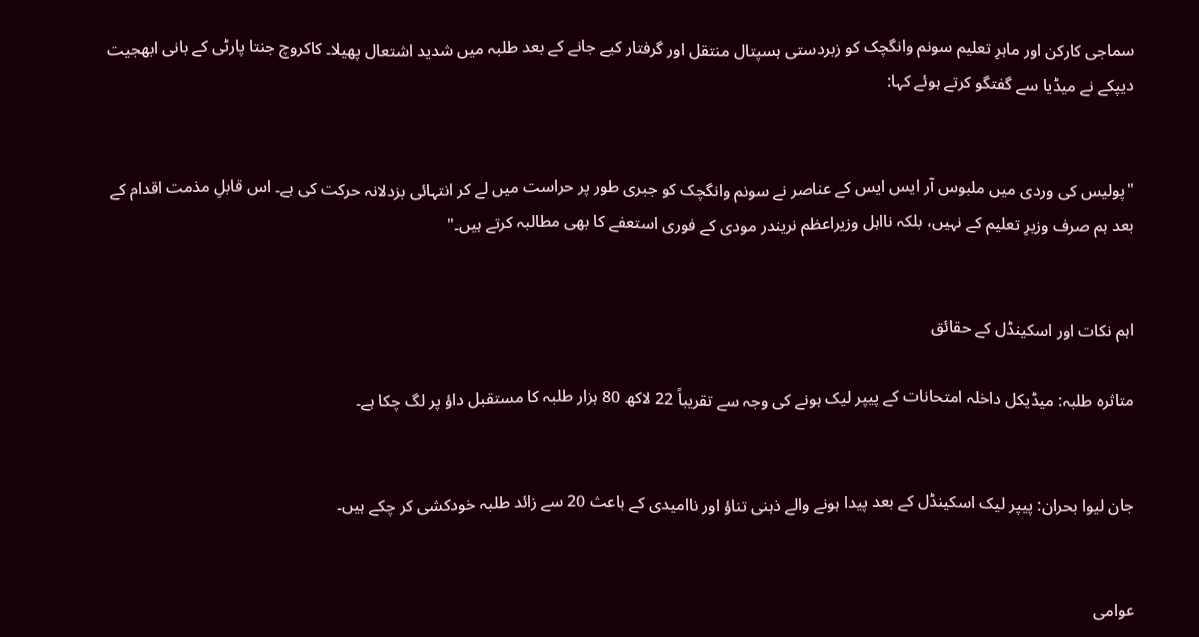سماجی کارکن اور ماہرِ تعلیم سونم وانگچک کو زبردستی ہسپتال منتقل اور گرفتار کیے جانے کے بعد طلبہ میں شدید اشتعال پھیلا۔ کاکروچ جنتا پارٹی کے بانی ابھجیت دیپکے نے میڈیا سے گفتگو کرتے ہوئے کہا:


"پولیس کی وردی میں ملبوس آر ایس ایس کے عناصر نے سونم وانگچک کو جبری طور پر حراست میں لے کر انتہائی بزدلانہ حرکت کی ہے۔ اس قابلِ مذمت اقدام کے بعد ہم صرف وزیرِ تعلیم کے نہیں، بلکہ نااہل وزیراعظم نریندر مودی کے فوری استعفے کا بھی مطالبہ کرتے ہیں۔"


اہم نکات اور اسکینڈل کے حقائق

متاثرہ طلبہ: میڈیکل داخلہ امتحانات کے پیپر لیک ہونے کی وجہ سے تقریباً 22 لاکھ 80 ہزار طلبہ کا مستقبل داؤ پر لگ چکا ہے۔


جان لیوا بحران: پیپر لیک اسکینڈل کے بعد پیدا ہونے والے ذہنی تناؤ اور ناامیدی کے باعث 20 سے زائد طلبہ خودکشی کر چکے ہیں۔


عوامی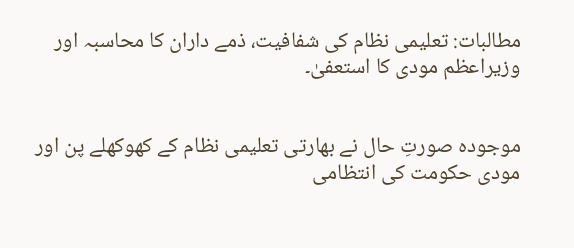مطالبات: تعلیمی نظام کی شفافیت، ذمے داران کا محاسبہ اور وزیراعظم مودی کا استعفیٰ۔


موجودہ صورتِ حال نے بھارتی تعلیمی نظام کے کھوکھلے پن اور مودی حکومت کی انتظامی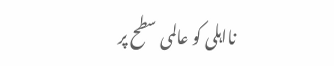نااہلی کو عالمی سطح پر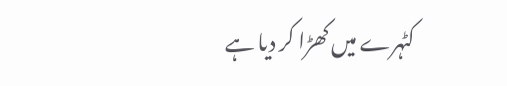کٹہرے میں کھڑا کر دیا ہے